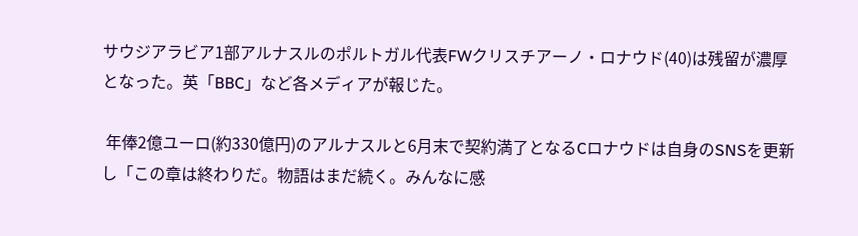サウジアラビア1部アルナスルのポルトガル代表FWクリスチアーノ・ロナウド(40)は残留が濃厚となった。英「BBC」など各メディアが報じた。

 年俸2億ユーロ(約330億円)のアルナスルと6月末で契約満了となるCロナウドは自身のSNSを更新し「この章は終わりだ。物語はまだ続く。みんなに感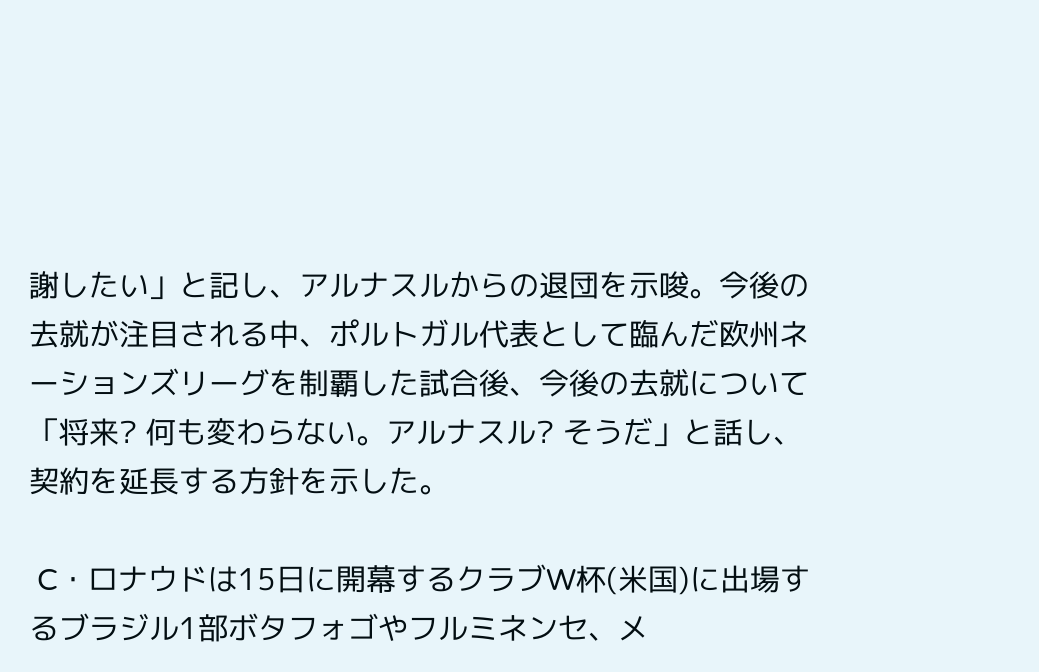謝したい」と記し、アルナスルからの退団を示唆。今後の去就が注目される中、ポルトガル代表として臨んだ欧州ネーションズリーグを制覇した試合後、今後の去就について「将来? 何も変わらない。アルナスル? そうだ」と話し、契約を延長する方針を示した。

 C・ロナウドは15日に開幕するクラブW杯(米国)に出場するブラジル1部ボタフォゴやフルミネンセ、メ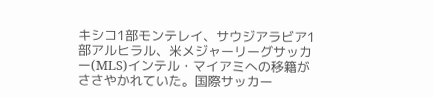キシコ1部モンテレイ、サウジアラビア1部アルヒラル、米メジャーリーグサッカー(MLS)インテル・マイアミへの移籍がささやかれていた。国際サッカー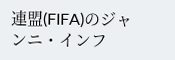連盟(FIFA)のジャンニ・インフ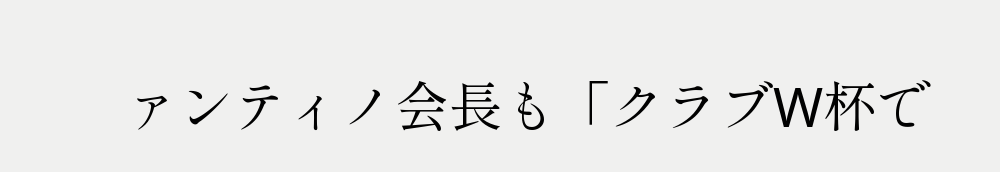ァンティノ会長も「クラブW杯で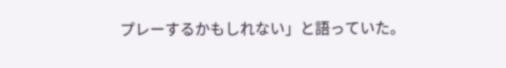プレーするかもしれない」と語っていた。